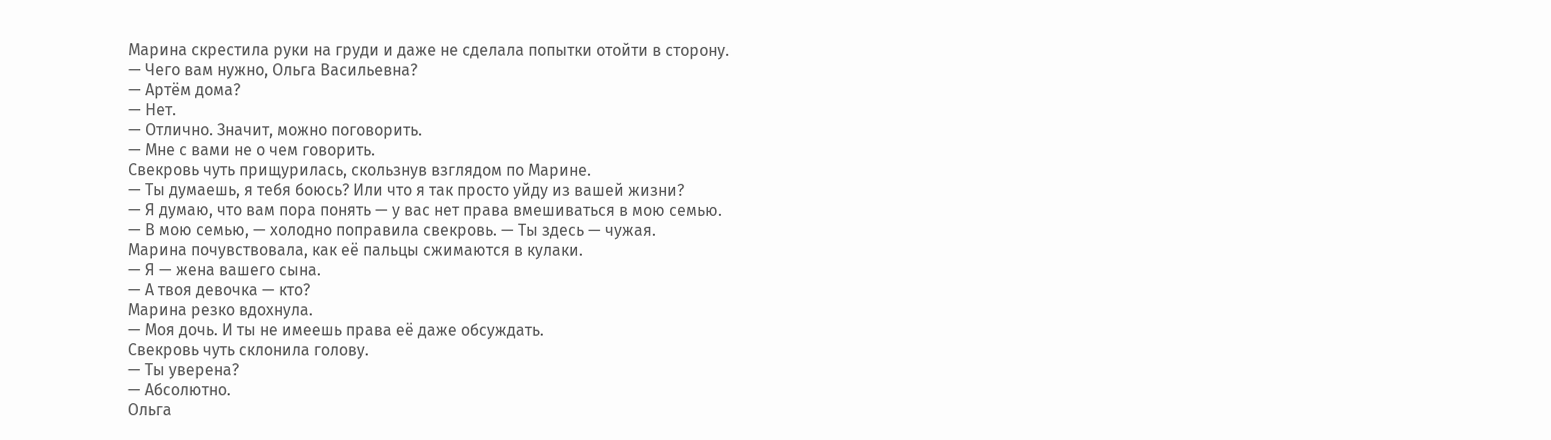Марина скрестила руки на груди и даже не сделала попытки отойти в сторону.
— Чего вам нужно, Ольга Васильевна?
— Артём дома?
— Нет.
— Отлично. Значит, можно поговорить.
— Мне с вами не о чем говорить.
Свекровь чуть прищурилась, скользнув взглядом по Марине.
— Ты думаешь, я тебя боюсь? Или что я так просто уйду из вашей жизни?
— Я думаю, что вам пора понять — у вас нет права вмешиваться в мою семью.
— В мою семью, — холодно поправила свекровь. — Ты здесь — чужая.
Марина почувствовала, как её пальцы сжимаются в кулаки.
— Я — жена вашего сына.
— А твоя девочка — кто?
Марина резко вдохнула.
— Моя дочь. И ты не имеешь права её даже обсуждать.
Свекровь чуть склонила голову.
— Ты уверена?
— Абсолютно.
Ольга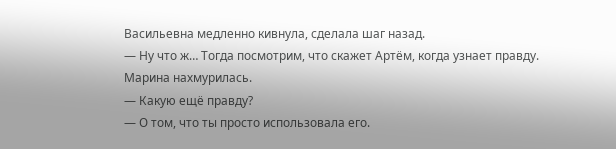Васильевна медленно кивнула, сделала шаг назад.
— Ну что ж… Тогда посмотрим, что скажет Артём, когда узнает правду.
Марина нахмурилась.
— Какую ещё правду?
— О том, что ты просто использовала его.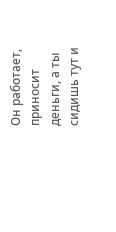Он работает, приносит деньги, а ты сидишь тут и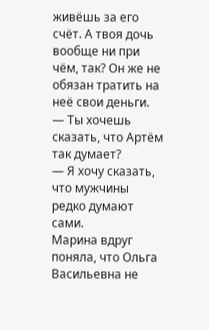живёшь за его счёт. А твоя дочь вообще ни при чём, так? Он же не обязан тратить на неё свои деньги.
— Ты хочешь сказать, что Артём так думает?
— Я хочу сказать, что мужчины редко думают сами.
Марина вдруг поняла, что Ольга Васильевна не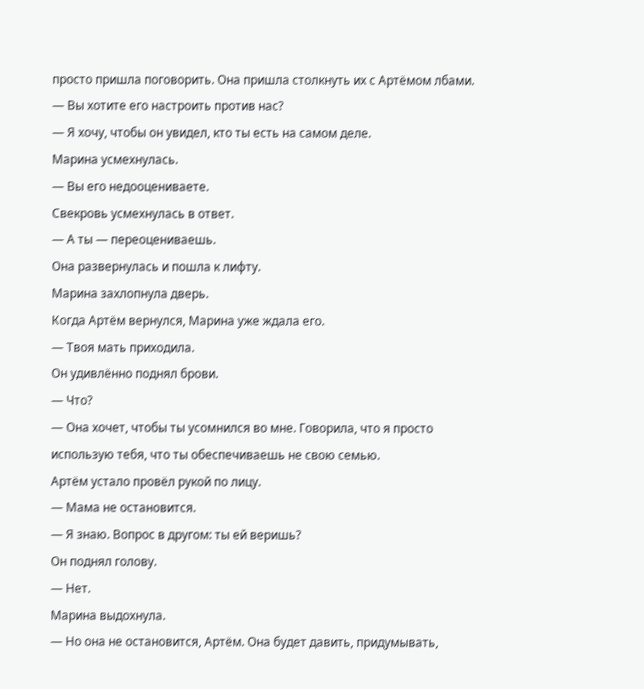просто пришла поговорить. Она пришла столкнуть их с Артёмом лбами.
— Вы хотите его настроить против нас?
— Я хочу, чтобы он увидел, кто ты есть на самом деле.
Марина усмехнулась.
— Вы его недооцениваете.
Свекровь усмехнулась в ответ.
— А ты — переоцениваешь.
Она развернулась и пошла к лифту.
Марина захлопнула дверь.
Когда Артём вернулся, Марина уже ждала его.
— Твоя мать приходила.
Он удивлённо поднял брови.
— Что?
— Она хочет, чтобы ты усомнился во мне. Говорила, что я просто использую тебя, что ты обеспечиваешь не свою семью.
Артём устало провёл рукой по лицу.
— Мама не остановится.
— Я знаю. Вопрос в другом: ты ей веришь?
Он поднял голову.
— Нет.
Марина выдохнула.
— Но она не остановится, Артём. Она будет давить, придумывать,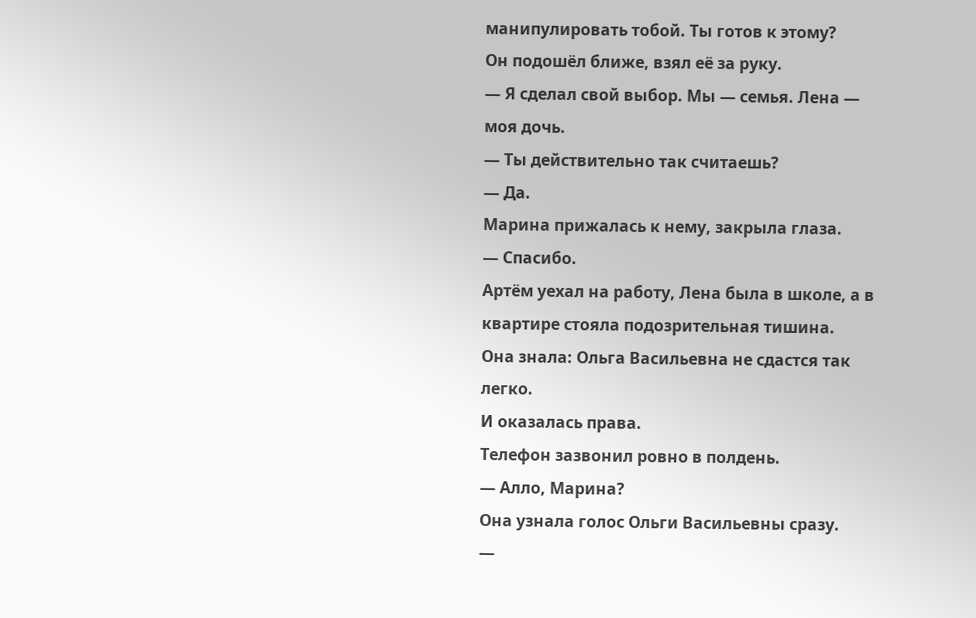манипулировать тобой. Ты готов к этому?
Он подошёл ближе, взял её за руку.
— Я сделал свой выбор. Мы — семья. Лена — моя дочь.
— Ты действительно так считаешь?
— Да.
Марина прижалась к нему, закрыла глаза.
— Спасибо.
Артём уехал на работу, Лена была в школе, а в квартире стояла подозрительная тишина.
Она знала: Ольга Васильевна не сдастся так легко.
И оказалась права.
Телефон зазвонил ровно в полдень.
— Алло, Марина?
Она узнала голос Ольги Васильевны сразу.
—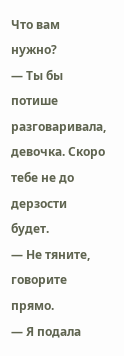Что вам нужно?
— Ты бы потише разговаривала, девочка. Скоро тебе не до дерзости будет.
— Не тяните, говорите прямо.
— Я подала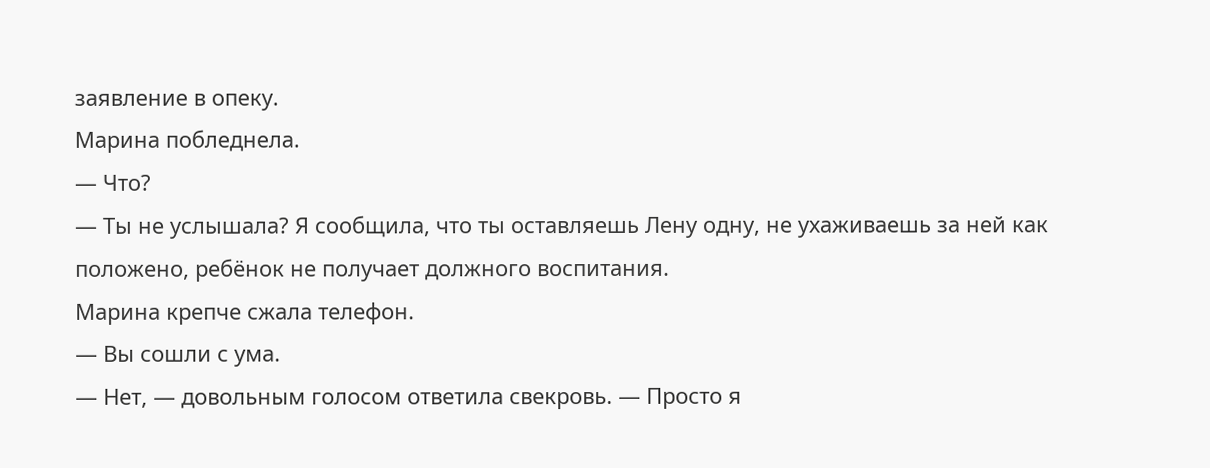заявление в опеку.
Марина побледнела.
— Что?
— Ты не услышала? Я сообщила, что ты оставляешь Лену одну, не ухаживаешь за ней как положено, ребёнок не получает должного воспитания.
Марина крепче сжала телефон.
— Вы сошли с ума.
— Нет, — довольным голосом ответила свекровь. — Просто я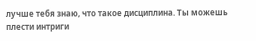лучше тебя знаю, что такое дисциплина. Ты можешь плести интриги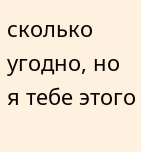сколько угодно, но я тебе этого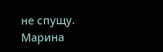не спущу.
Марина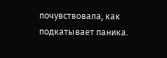почувствовала, как подкатывает паника.